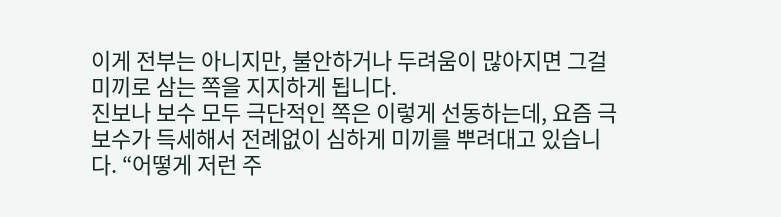이게 전부는 아니지만, 불안하거나 두려움이 많아지면 그걸 미끼로 삼는 쪽을 지지하게 됩니다.
진보나 보수 모두 극단적인 쪽은 이렇게 선동하는데, 요즘 극보수가 득세해서 전례없이 심하게 미끼를 뿌려대고 있습니다. “어떻게 저런 주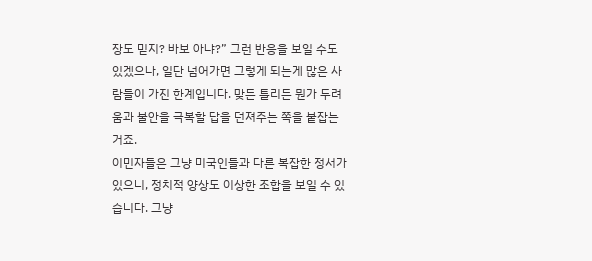장도 믿지? 바보 아냐?” 그런 반응을 보일 수도 있겠으나, 일단 넘어가면 그렇게 되는게 많은 사람들이 가진 한계입니다. 맞든 틀리든 뭔가 두려움과 불안을 극복할 답을 던져주는 쪽을 붙잡는거죠.
이민자들은 그냥 미국인들과 다른 복잡한 정서가 있으니, 정치적 양상도 이상한 조합을 보일 수 있습니다. 그냥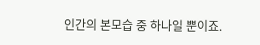인간의 본모습 중 하나일 뿐이죠.